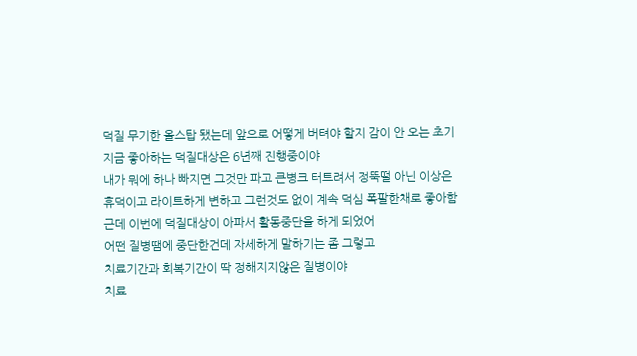덕질 무기한 올스탑 됐는데 앞으로 어떻게 버텨야 할지 감이 안 오는 초기
지금 좋아하는 덕질대상은 6년째 진행중이야
내가 뭐에 하나 빠지면 그것만 파고 큰병크 터트려서 정뚝떨 아닌 이상은
휴덕이고 라이트하게 변하고 그런것도 없이 계속 덕심 폭팔한채로 좋아함
근데 이번에 덕질대상이 아파서 활동중단을 하게 되었어
어떤 질병땜에 중단한건데 자세하게 말하기는 좀 그렇고
치료기간과 회복기간이 딱 정해지지않은 질병이야
치료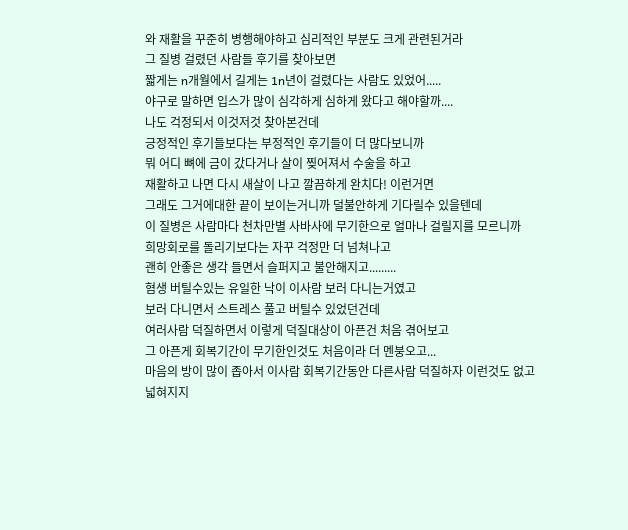와 재활을 꾸준히 병행해야하고 심리적인 부분도 크게 관련된거라
그 질병 걸렸던 사람들 후기를 찾아보면
짧게는 n개월에서 길게는 1n년이 걸렸다는 사람도 있었어.....
야구로 말하면 입스가 많이 심각하게 심하게 왔다고 해야할까....
나도 걱정되서 이것저것 찾아본건데
긍정적인 후기들보다는 부정적인 후기들이 더 많다보니까
뭐 어디 뼈에 금이 갔다거나 살이 찢어져서 수술을 하고
재활하고 나면 다시 새살이 나고 깔끔하게 완치다! 이런거면
그래도 그거에대한 끝이 보이는거니까 덜불안하게 기다릴수 있을텐데
이 질병은 사람마다 천차만별 사바사에 무기한으로 얼마나 걸릴지를 모르니까
희망회로를 돌리기보다는 자꾸 걱정만 더 넘쳐나고
괜히 안좋은 생각 들면서 슬퍼지고 불안해지고.........
혐생 버틸수있는 유일한 낙이 이사람 보러 다니는거였고
보러 다니면서 스트레스 풀고 버틸수 있었던건데
여러사람 덕질하면서 이렇게 덕질대상이 아픈건 처음 겪어보고
그 아픈게 회복기간이 무기한인것도 처음이라 더 멘붕오고...
마음의 방이 많이 좁아서 이사람 회복기간동안 다른사람 덕질하자 이런것도 없고
넓혀지지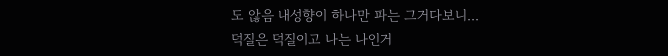도 않음 내성향이 하나만 파는 그거다보니...
덕질은 덕질이고 나는 나인거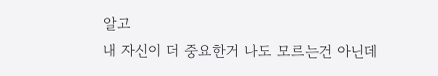알고
내 자신이 더 중요한거 나도 모르는건 아닌데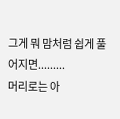그게 뭐 맘처럼 쉽게 풀어지면.........
머리로는 아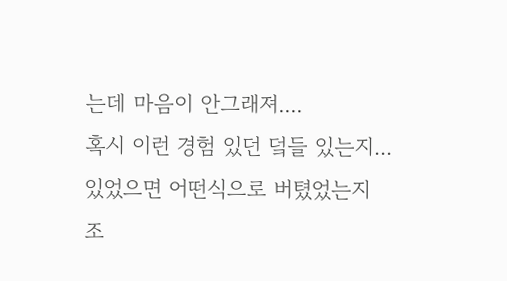는데 마음이 안그래져....
혹시 이런 경험 있던 덬들 있는지...
있었으면 어떤식으로 버텼었는지
조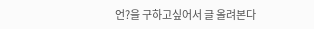언?을 구하고싶어서 글 올려본다